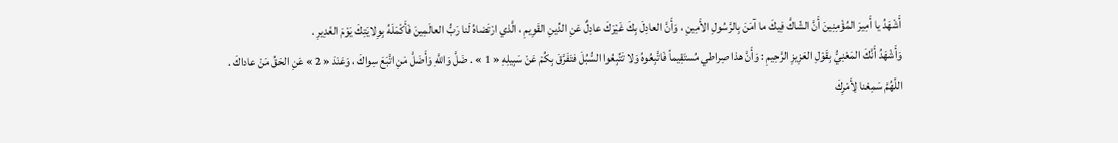أَشْهَدُ يا أَمِيرَ المُؤْمِنِينَ أَنَّ الشّاكَّ فِيكَ ما آمَنَ بِالرَّسُولِ الأَمِينِ ، وَأَنَّ العادِلَ بِكَ غَيْرَكَ عادِلٌ عَنِ الدِّينِ القَوِيمِ ، الَّذي ارْتَضاهُ لَنا رَبُّ العالَمِينَ فَأَكْمَلَهُ بِوِلايَتِكَ يَوْمَ الغَدِيرِ .
وَأَشْهَدُ أَنَّكَ المَعْنِيُّ بِقَوْلِ العَزِيزِ الرَّحِيمِ : وَأَنَّ هذا صِراطي مُستَقِيماً فَاتَّبِعُوهُ وَلا تَتِّبِعُوا السُّبُلَ فتَفَرَّقَ بِكُمْ عَنْ سَبِيلِهِ « 1 » . ضَلَّ وَاللَّهِ وَأَضَلَّ مَنِ اتَّبَعَ سِواكَ ، وَعَنَدَ « 2 » عَنِ الحَقِّ مَنْ عاداكَ .
اللَّهُمَّ سَمِعْنا لِأَمْرِكَ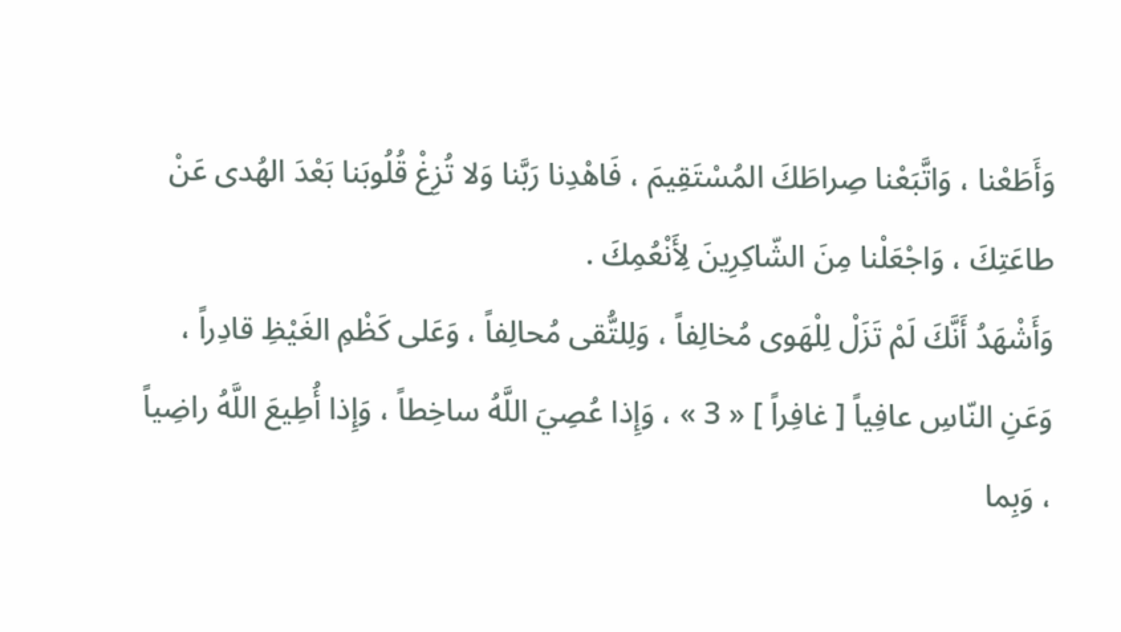وَأَطَعْنا ، وَاتَّبَعْنا صِراطَكَ المُسْتَقِيمَ ، فَاهْدِنا رَبَّنا وَلا تُزِغْ قُلُوبَنا بَعْدَ الهُدى عَنْ طاعَتِكَ ، وَاجْعَلْنا مِنَ الشّاكِرِينَ لِأَنْعُمِكَ .
وَأَشْهَدُ أَنَّكَ لَمْ تَزَلْ لِلْهَوى مُخالِفاً ، وَلِلتُّقى مُحالِفاً ، وَعَلى كَظْمِ الغَيْظِ قادِراً ، وَعَنِ النّاسِ عافِياً [ غافِراً ] « 3 » ، وَإِذا عُصِيَ اللَّهُ ساخِطاً ، وَإِذا أُطِيعَ اللَّهُ راضِياً ، وَبِما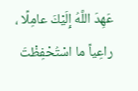عَهِدَ اللَّهُ إِلَيْكَ عامِلًا ، راعِياً ما اسْتُحْفِظْتَ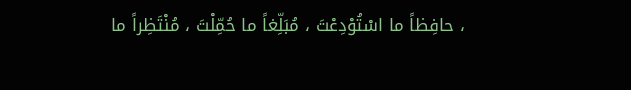، حافِظاً ما اسْتُوْدِعْتَ ، مُبَلِّغاً ما حُمِّلْتَ ، مُنْتَظِراً ما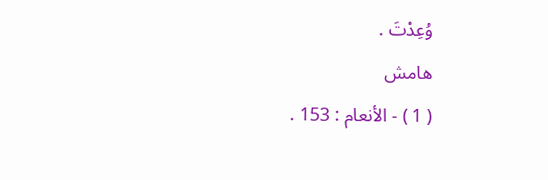وُعِدْتَ .
هامش
( 1 ) - الأنعام : 153 .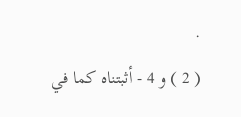.
( 2 ) و 4 - أثبتناه كما في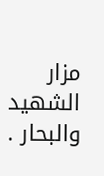مزار الشهيد والبحار .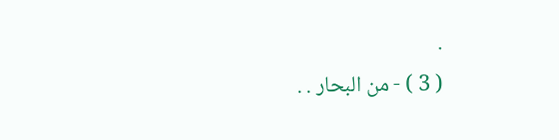.
( 3 ) - من البحار . .